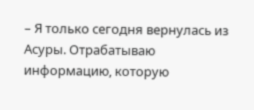– Я только сегодня вернулась из Асуры. Отрабатываю информацию, которую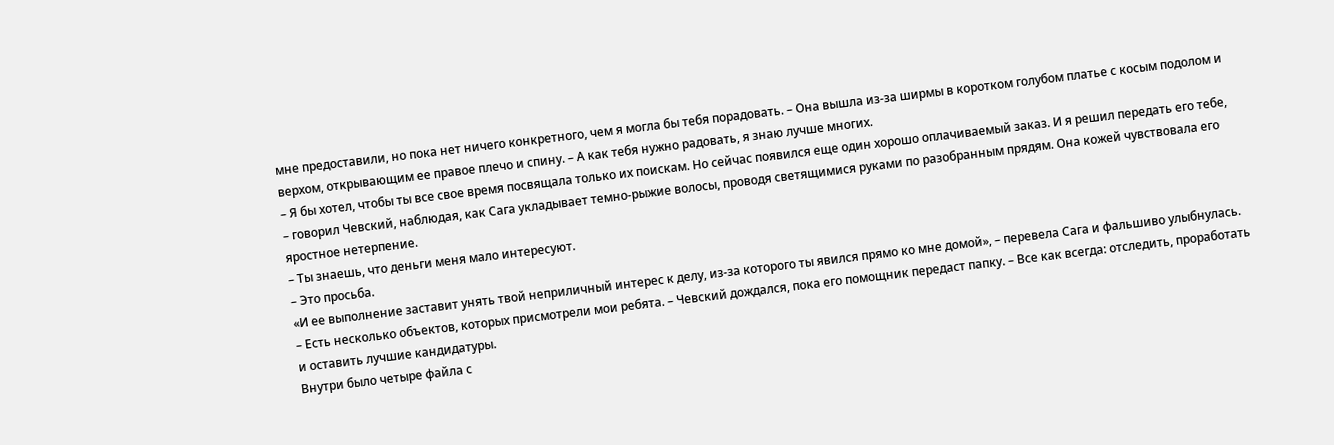мне предоставили, но пока нет ничего конкретного, чем я могла бы тебя порадовать. – Она вышла из-за ширмы в коротком голубом платье с косым подолом и верхом, открывающим ее правое плечо и спину. – А как тебя нужно радовать, я знаю лучше многих.
– Я бы хотел, чтобы ты все свое время посвящала только их поискам. Но сейчас появился еще один хорошо оплачиваемый заказ. И я решил передать его тебе, – говорил Чевский, наблюдая, как Сага укладывает темно-рыжие волосы, проводя светящимися руками по разобранным прядям. Она кожей чувствовала его яростное нетерпение.
– Ты знаешь, что деньги меня мало интересуют.
– Это просьба.
«И ее выполнение заставит унять твой неприличный интерес к делу, из-за которого ты явился прямо ко мне домой», – перевела Сага и фальшиво улыбнулась.
– Есть несколько объектов, которых присмотрели мои ребята. – Чевский дождался, пока его помощник передаст папку. – Все как всегда: отследить, проработать и оставить лучшие кандидатуры.
Внутри было четыре файла с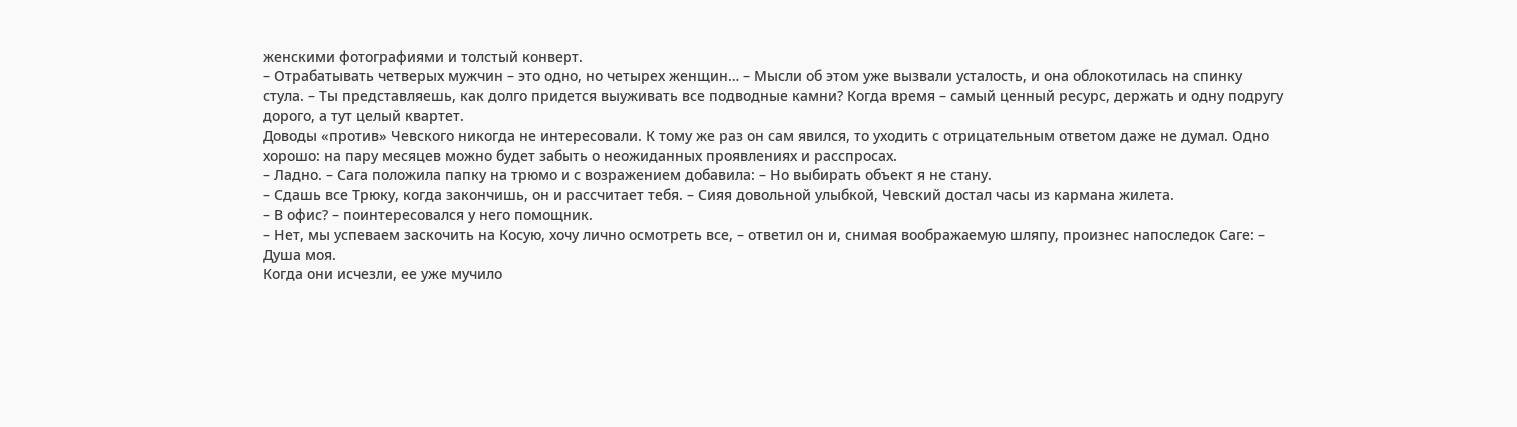женскими фотографиями и толстый конверт.
– Отрабатывать четверых мужчин – это одно, но четырех женщин… – Мысли об этом уже вызвали усталость, и она облокотилась на спинку стула. – Ты представляешь, как долго придется выуживать все подводные камни? Когда время – самый ценный ресурс, держать и одну подругу дорого, а тут целый квартет.
Доводы «против» Чевского никогда не интересовали. К тому же раз он сам явился, то уходить с отрицательным ответом даже не думал. Одно хорошо: на пару месяцев можно будет забыть о неожиданных проявлениях и расспросах.
– Ладно. – Сага положила папку на трюмо и с возражением добавила: – Но выбирать объект я не стану.
– Сдашь все Трюку, когда закончишь, он и рассчитает тебя. – Сияя довольной улыбкой, Чевский достал часы из кармана жилета.
– В офис? – поинтересовался у него помощник.
– Нет, мы успеваем заскочить на Косую, хочу лично осмотреть все, – ответил он и, снимая воображаемую шляпу, произнес напоследок Саге: – Душа моя.
Когда они исчезли, ее уже мучило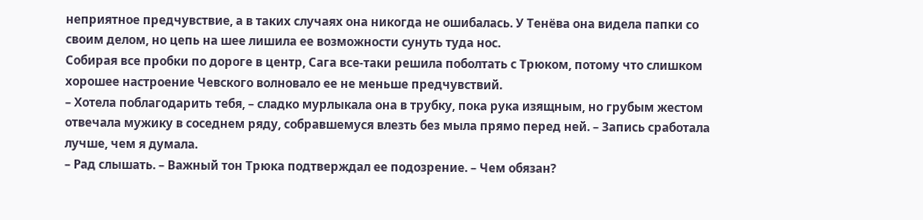неприятное предчувствие, а в таких случаях она никогда не ошибалась. У Тенёва она видела папки со своим делом, но цепь на шее лишила ее возможности сунуть туда нос.
Собирая все пробки по дороге в центр, Сага все-таки решила поболтать с Трюком, потому что слишком хорошее настроение Чевского волновало ее не меньше предчувствий.
– Хотела поблагодарить тебя, – сладко мурлыкала она в трубку, пока рука изящным, но грубым жестом отвечала мужику в соседнем ряду, собравшемуся влезть без мыла прямо перед ней. – Запись сработала лучше, чем я думала.
– Рад слышать. – Важный тон Трюка подтверждал ее подозрение. – Чем обязан?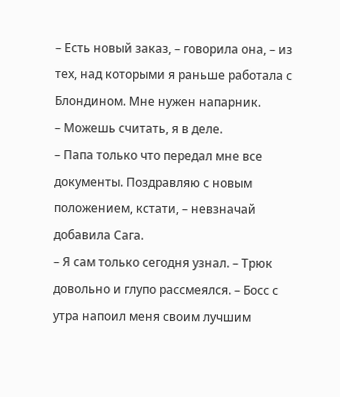– Есть новый заказ, – говорила она, – из тех, над которыми я раньше работала с Блондином. Мне нужен напарник.
– Можешь считать, я в деле.
– Папа только что передал мне все документы. Поздравляю с новым положением, кстати, – невзначай добавила Сага.
– Я сам только сегодня узнал. – Трюк довольно и глупо рассмеялся. – Босс с утра напоил меня своим лучшим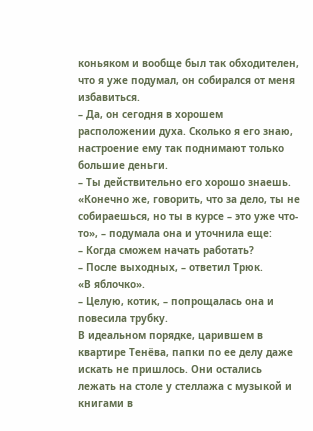коньяком и вообще был так обходителен, что я уже подумал, он собирался от меня избавиться.
– Да, он сегодня в хорошем расположении духа. Сколько я его знаю, настроение ему так поднимают только большие деньги.
– Ты действительно его хорошо знаешь.
«Конечно же, говорить, что за дело, ты не собираешься, но ты в курсе – это уже что-то», – подумала она и уточнила еще:
– Когда сможем начать работать?
– После выходных, – ответил Трюк.
«В яблочко».
– Целую, котик, – попрощалась она и повесила трубку.
В идеальном порядке, царившем в квартире Тенёва, папки по ее делу даже искать не пришлось. Они остались лежать на столе у стеллажа с музыкой и книгами в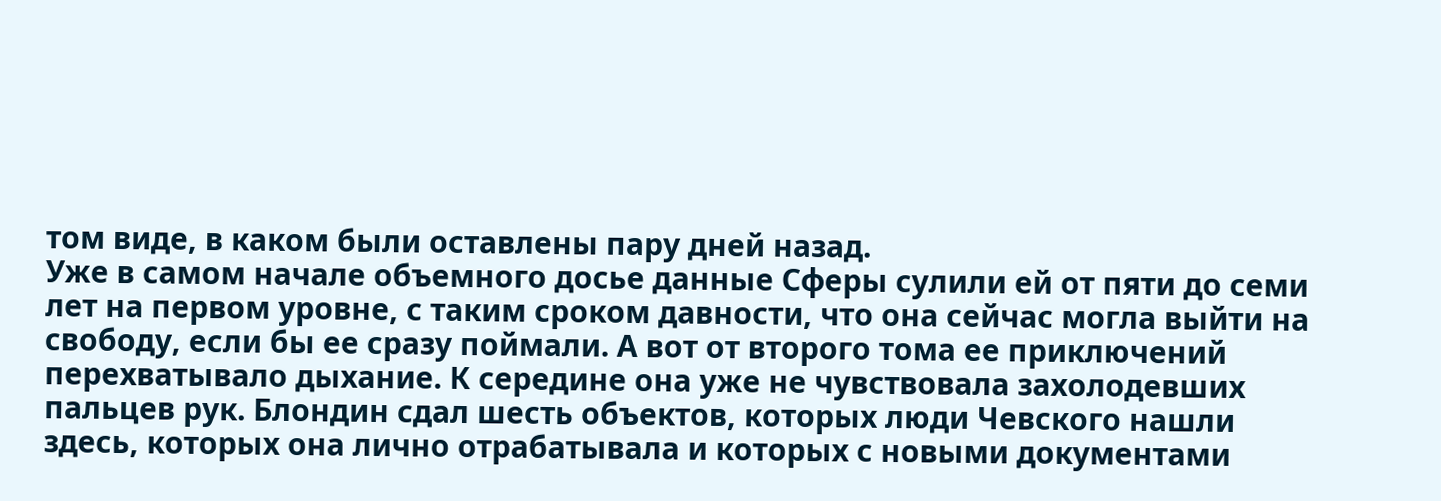том виде, в каком были оставлены пару дней назад.
Уже в самом начале объемного досье данные Сферы сулили ей от пяти до семи лет на первом уровне, с таким сроком давности, что она сейчас могла выйти на свободу, если бы ее сразу поймали. А вот от второго тома ее приключений перехватывало дыхание. К середине она уже не чувствовала захолодевших пальцев рук. Блондин сдал шесть объектов, которых люди Чевского нашли здесь, которых она лично отрабатывала и которых с новыми документами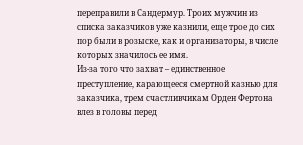переправили в Сандермур. Троих мужчин из списка заказчиков уже казнили, еще трое до сих пор были в розыске, как и организаторы, в числе которых значилось ее имя.
Из-за того что захват – единственное преступление, карающееся смертной казнью для заказчика, трем счастливчикам Орден Фертона влез в головы перед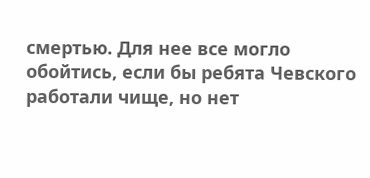смертью. Для нее все могло обойтись, если бы ребята Чевского работали чище, но нет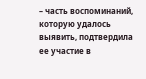– часть воспоминаний, которую удалось выявить, подтвердила ее участие в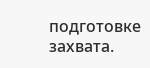подготовке захвата.